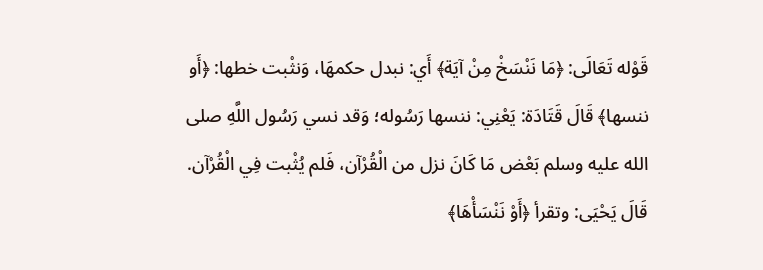قَوْله تَعَالَى: ﴿مَا نَنْسَخْ مِنْ آيَة﴾ أَي: نبدل حكمهَا، وَنثْبت خطها: ﴿أَو ننسها﴾ قَالَ قَتَادَة: يَعْنِي: ننسها رَسُوله؛ وَقد نسي رَسُول اللَّهِ صلى الله عليه وسلم بَعْض مَا كَانَ نزل من الْقُرْآن، فَلم يُثْبت فِي الْقُرْآن.
قَالَ يَحْيَى: وتقرأ ﴿أَوْ نَنْسَأْهَا﴾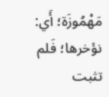مَهْمُوزَة؛ أَي: نؤخرها؛ فَلم تثبت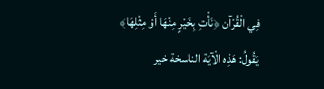فِي الْقُرْآن ﴿نَأْتِ بِخَيْرٍ مِنْهَا أَوْ مِثْلِهَا﴾ يَقُولُ: هَذِه الْآيَة الناسخة خير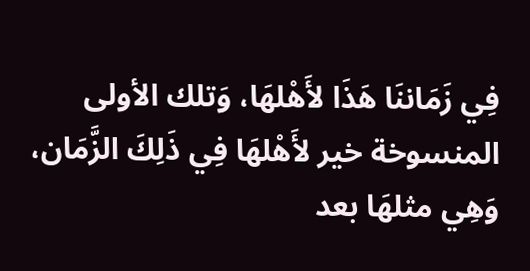فِي زَمَاننَا هَذَا لأَهْلهَا، وَتلك الأولى المنسوخة خير لأَهْلهَا فِي ذَلِكَ الزَّمَان، وَهِي مثلهَا بعد